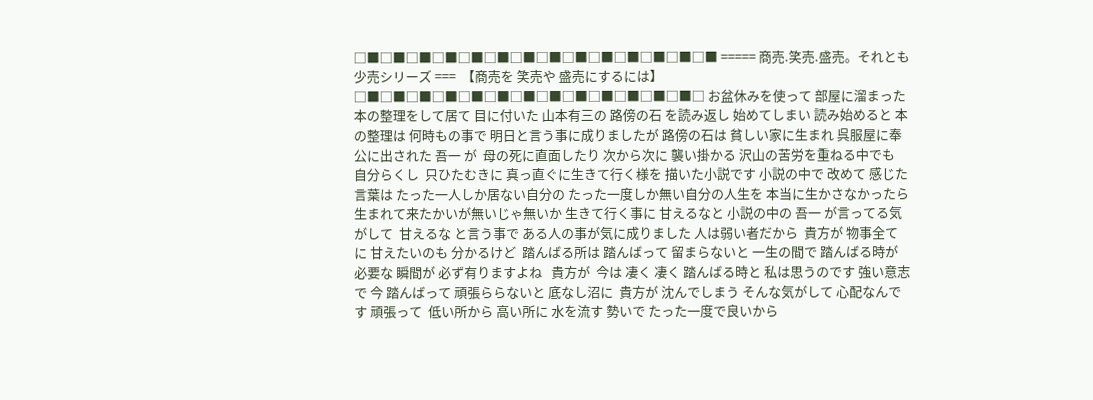□■□■□■□■□■□■□■□■□■□■□■□■□■□■ ===== 商売.笑売.盛売。それとも少売シリーズ ===  【商売を 笑売や 盛売にするには】    □■□■□■□■□■□■□■□■□■□■□■□■□■□ お盆休みを使って 部屋に溜まった 本の整理をして居て 目に付いた 山本有三の 路傍の石 を読み返し 始めてしまい 読み始めると 本の整理は 何時もの事で 明日と言う事に成りましたが 路傍の石は 貧しい家に生まれ 呉服屋に奉公に出された 吾一 が  母の死に直面したり 次から次に 襲い掛かる 沢山の苦労を重ねる中でも  自分らくし  只ひたむきに 真っ直ぐに生きて行く様を 描いた小説です 小説の中で 改めて 感じた言葉は たった一人しか居ない自分の たった一度しか無い自分の人生を 本当に生かさなかったら 生まれて来たかいが無いじゃ無いか 生きて行く事に 甘えるなと 小説の中の 吾一 が言ってる気がして  甘えるな と言う事で ある人の事が気に成りました 人は弱い者だから  貴方が 物事全てに 甘えたいのも 分かるけど  踏んばる所は 踏んばって 留まらないと 一生の間で 踏んばる時が 必要な 瞬間が 必ず有りますよね   貴方が  今は 凄く 凄く 踏んばる時と 私は思うのです 強い意志で 今 踏んばって 頑張ららないと 底なし沼に  貴方が 沈んでしまう そんな気がして 心配なんです 頑張って  低い所から 高い所に 水を流す 勢いで たった一度で良いから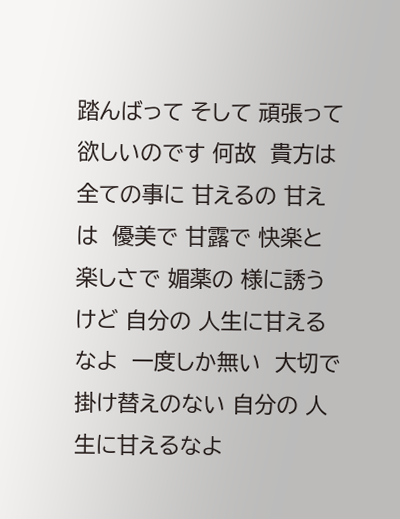踏んばって そして 頑張って欲しいのです 何故  貴方は 全ての事に 甘えるの 甘えは  優美で 甘露で 快楽と 楽しさで 媚薬の 様に誘うけど 自分の 人生に甘えるなよ  一度しか無い  大切で 掛け替えのない 自分の 人生に甘えるなよ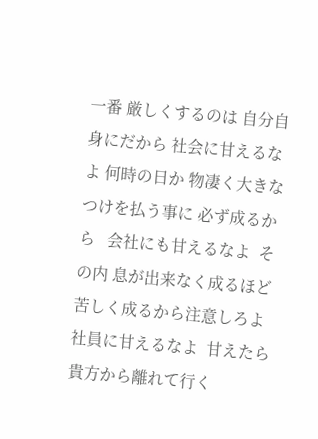一番 厳しくするのは 自分自身にだから 社会に甘えるなよ 何時の日か 物凄く大きな つけを払う事に 必ず成るから   会社にも甘えるなよ  その内 息が出来なく成るほど 苦しく成るから注意しろよ 社員に甘えるなよ  甘えたら 貴方から離れて行く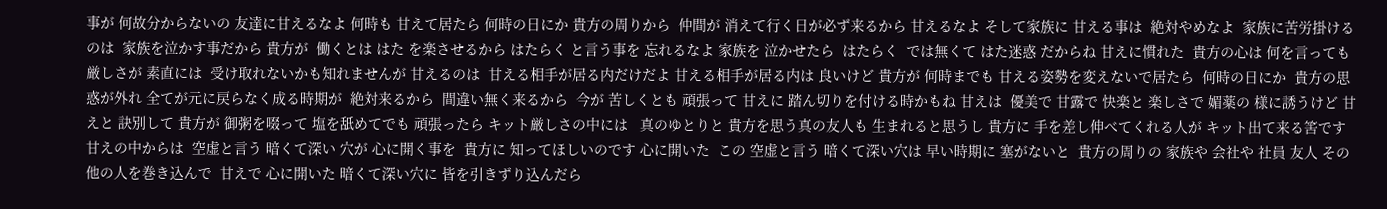事が 何故分からないの 友達に甘えるなよ 何時も 甘えて居たら 何時の日にか 貴方の周りから  仲間が 消えて行く日が必ず来るから 甘えるなよ そして家族に 甘える事は  絶対やめなよ  家族に苦労掛けるのは  家族を泣かす事だから 貴方が  働くとは はた を楽させるから はたらく と言う事を 忘れるなよ 家族を 泣かせたら  はたらく  では無くて はた迷惑 だからね 甘えに慣れた  貴方の心は 何を言っても 厳しさが 素直には  受け取れないかも知れませんが 甘えるのは  甘える相手が居る内だけだよ 甘える相手が居る内は 良いけど 貴方が 何時までも 甘える姿勢を変えないで居たら  何時の日にか  貴方の思惑が外れ 全てが元に戻らなく成る時期が  絶対来るから  間違い無く来るから  今が 苦しくとも 頑張って 甘えに 踏ん切りを付ける時かもね 甘えは  優美で 甘露で 快楽と 楽しさで 媚薬の 様に誘うけど 甘えと 訣別して 貴方が 御粥を啜って 塩を舐めてでも 頑張ったら キット厳しさの中には   真のゆとりと 貴方を思う真の友人も 生まれると思うし 貴方に 手を差し伸べてくれる人が キット出て来る筈です 甘えの中からは  空虚と言う 暗くて深い 穴が 心に開く事を  貴方に 知ってほしいのです 心に開いた  この 空虚と言う 暗くて深い穴は 早い時期に 塞がないと  貴方の周りの 家族や 会社や 社員 友人 その他の人を巻き込んで  甘えで 心に開いた 暗くて深い穴に 皆を引きずり込んだら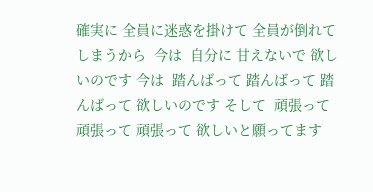確実に 全員に迷惑を掛けて 全員が倒れてしまうから  今は  自分に 甘えないで 欲しいのです 今は  踏んばって 踏んばって 踏んばって 欲しいのです そして  頑張って 頑張って 頑張って 欲しいと願ってます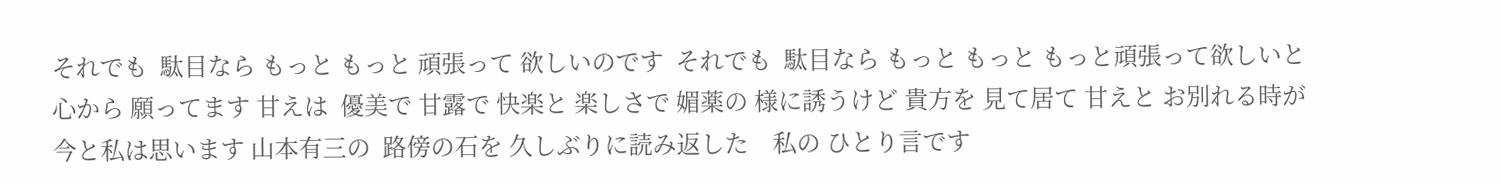それでも  駄目なら もっと もっと 頑張って 欲しいのです  それでも  駄目なら もっと もっと もっと頑張って欲しいと  心から 願ってます 甘えは  優美で 甘露で 快楽と 楽しさで 媚薬の 様に誘うけど 貴方を 見て居て 甘えと お別れる時が 今と私は思います 山本有三の  路傍の石を 久しぶりに読み返した    私の ひとり言です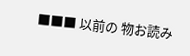■■■ 以前の 物お読み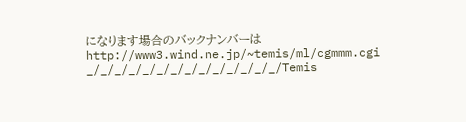になります場合のバックナンバーは  http://www3.wind.ne.jp/~temis/ml/cgmmm.cgi _/_/_/_/_/_/_/_/_/_/_/_/_/_/Temis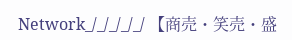Network_/_/_/_/_/ 【商売・笑売・盛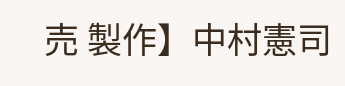売 製作】中村憲司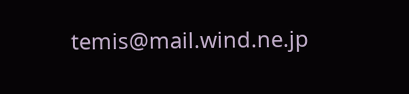temis@mail.wind.ne.jp